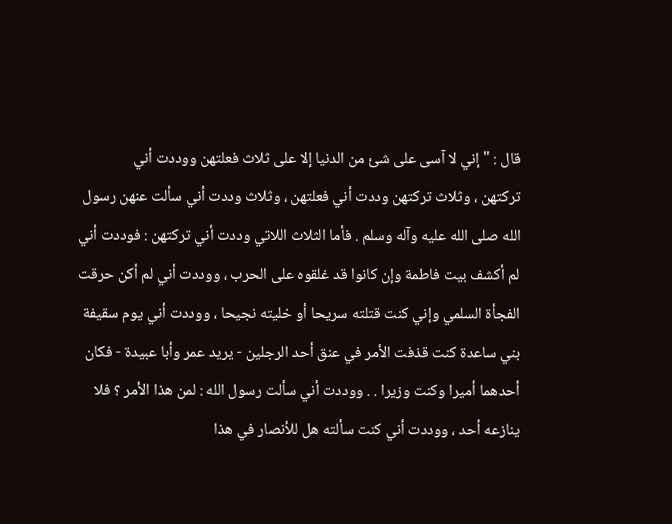قال : " إني لا آسى على شئ من الدنيا إلا على ثلاث فعلتهن ووددت أني
تركتهن ، وثلاث تركتهن وددت أني فعلتهن ، وثلاث وددت أني سألت عنهن رسول
الله صلى الله عليه وآله وسلم . فأما الثلاث اللاتي وددت أني تركتهن : فوددت أني
لم أكشف بيت فاطمة وإن كانوا قد غلقوه على الحرب ، ووددت أني لم أكن حرقت
الفجأة السلمي وإني كنت قتلته سريحا أو خليته نجيحا ، ووددت أني يوم سقيفة
بني ساعدة كنت قذفت الأمر في عنق أحد الرجلين - يريد عمر وأبا عبيدة - فكان
أحدهما أميرا وكنت وزيرا . . ووددت أني سألت رسول الله : لمن هذا الأمر ؟ فلا
ينازعه أحد ، ووددت أني كنت سألته هل للأنصار في هذا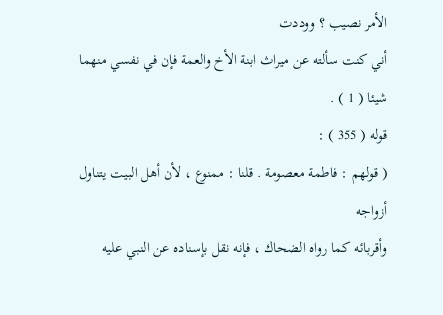الأمر نصيب ؟ ووددت
أني كنت سألته عن ميراث ابنة الأخ والعمة فإن في نفسي منهما شيئا ( 1 ) .
قوله ( 355 ) :
( قولهم : فاطمة معصومة . قلنا : ممنوع ، لأن أهل البيت يتناول أزواجه
وأقربائه كما رواه الضحاك ، فإنه نقل بإسناده عن النبي عليه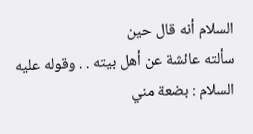السلام أنه قال حين
سألته عائشة عن أهل بيته . . وقوله عليه السلام : بضعة مني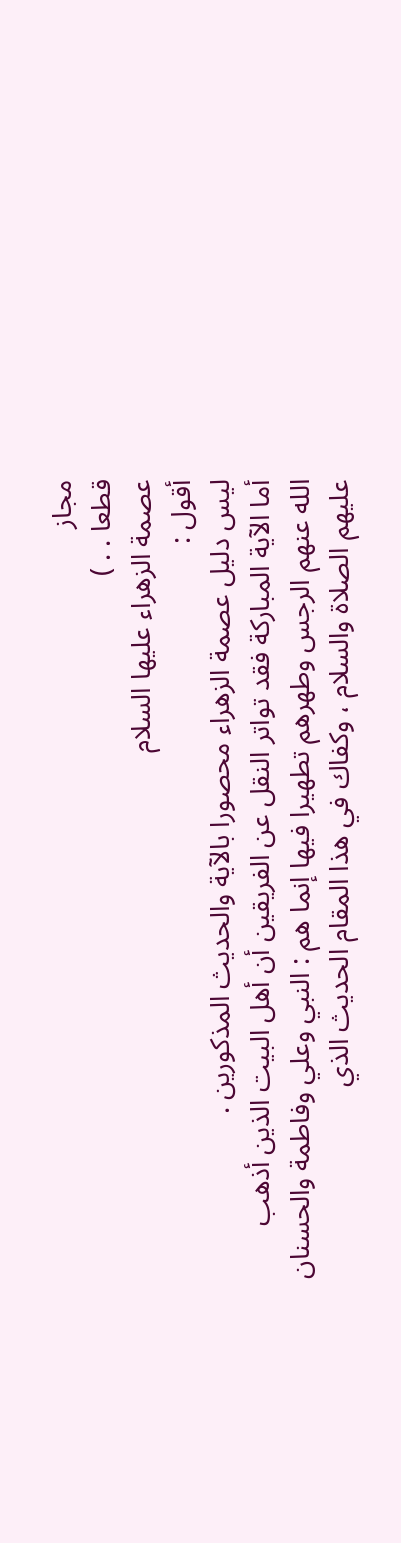مجاز
قطعا . . )
عصمة الزهراء عليها السلام
أقول :
ليس دليل عصمة الزهراء محصورا بالآية والحديث المذكورين .
أما الآية المباركة فقد تواتر النقل عن الفريقين أن أهل البيت الذين أذهب
الله عنهم الرجس وطهرهم تطهيرا فيها إنما هم : النبي وعلي وفاطمة والحسنان
عليهم الصلاة والسلام ، وكفاك في هذا المقام الحديث الذي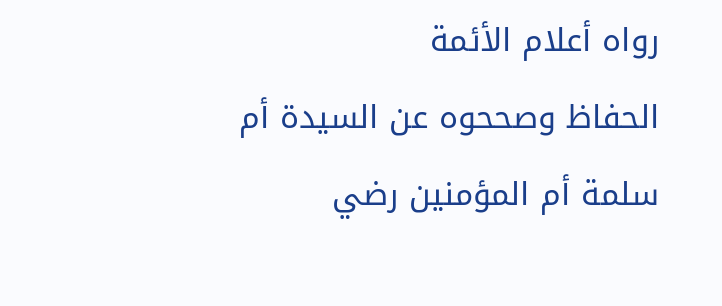رواه أعلام الأئمة
الحفاظ وصححوه عن السيدة أم سلمة أم المؤمنين رضي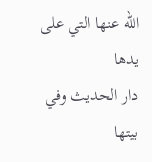الله عنها التي على يدها
دار الحديث وفي بيتها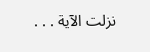نزلت الآية . . .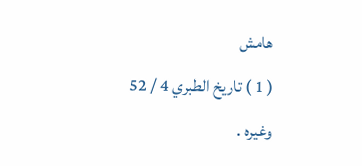هامش
( 1 ) تاريخ الطبري 4 / 52 وغيره .